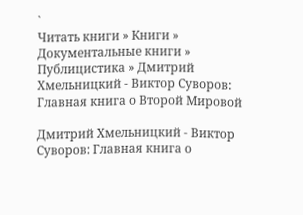`
Читать книги » Книги » Документальные книги » Публицистика » Дмитрий Хмельницкий - Виктор Суворов: Главная книга о Второй Мировой

Дмитрий Хмельницкий - Виктор Суворов: Главная книга о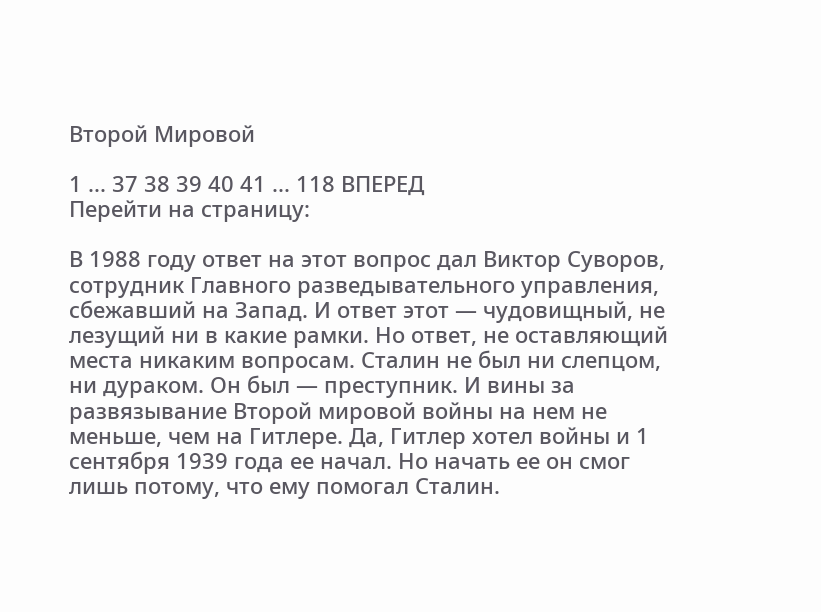Второй Мировой

1 ... 37 38 39 40 41 ... 118 ВПЕРЕД
Перейти на страницу:

В 1988 году ответ на этот вопрос дал Виктор Суворов, сотрудник Главного разведывательного управления, сбежавший на Запад. И ответ этот — чудовищный, не лезущий ни в какие рамки. Но ответ, не оставляющий места никаким вопросам. Сталин не был ни слепцом, ни дураком. Он был — преступник. И вины за развязывание Второй мировой войны на нем не меньше, чем на Гитлере. Да, Гитлер хотел войны и 1 сентября 1939 года ее начал. Но начать ее он смог лишь потому, что ему помогал Сталин.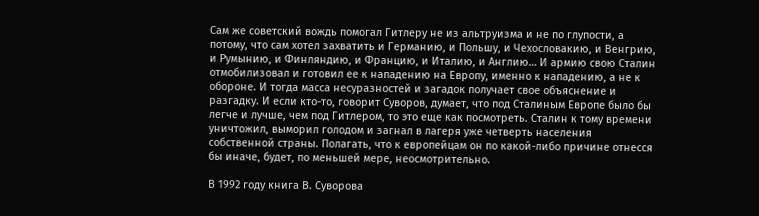Сам же советский вождь помогал Гитлеру не из альтруизма и не по глупости, а потому, что сам хотел захватить и Германию, и Польшу, и Чехословакию, и Венгрию, и Румынию, и Финляндию, и Францию, и Италию, и Англию… И армию свою Сталин отмобилизовал и готовил ее к нападению на Европу, именно к нападению, а не к обороне. И тогда масса несуразностей и загадок получает свое объяснение и разгадку. И если кто-то, говорит Суворов, думает, что под Сталиным Европе было бы легче и лучше, чем под Гитлером, то это еще как посмотреть. Сталин к тому времени уничтожил, выморил голодом и загнал в лагеря уже четверть населения собственной страны. Полагать, что к европейцам он по какой-либо причине отнесся бы иначе, будет, по меньшей мере, неосмотрительно.

В 1992 году книга В. Суворова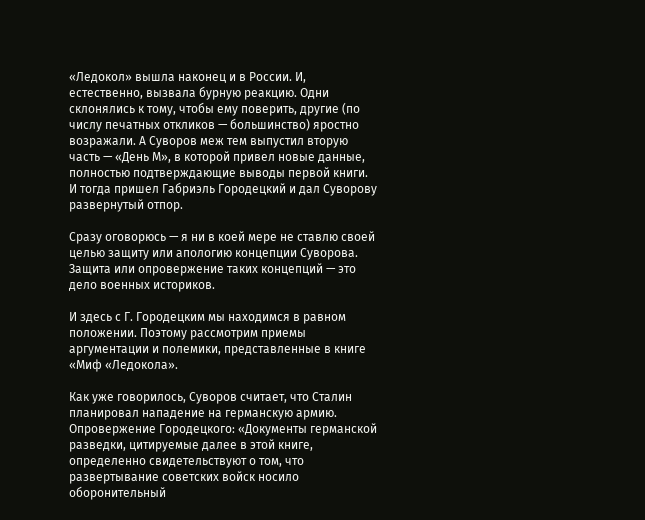«Ледокол» вышла наконец и в России. И, естественно, вызвала бурную реакцию. Одни склонялись к тому, чтобы ему поверить, другие (по числу печатных откликов — большинство) яростно возражали. А Суворов меж тем выпустил вторую часть — «День М», в которой привел новые данные, полностью подтверждающие выводы первой книги. И тогда пришел Габриэль Городецкий и дал Суворову развернутый отпор.

Сразу оговорюсь — я ни в коей мере не ставлю своей целью защиту или апологию концепции Суворова. Защита или опровержение таких концепций — это дело военных историков.

И здесь с Г. Городецким мы находимся в равном положении. Поэтому рассмотрим приемы аргументации и полемики, представленные в книге «Миф «Ледокола».

Как уже говорилось, Суворов считает, что Сталин планировал нападение на германскую армию. Опровержение Городецкого: «Документы германской разведки, цитируемые далее в этой книге, определенно свидетельствуют о том, что развертывание советских войск носило оборонительный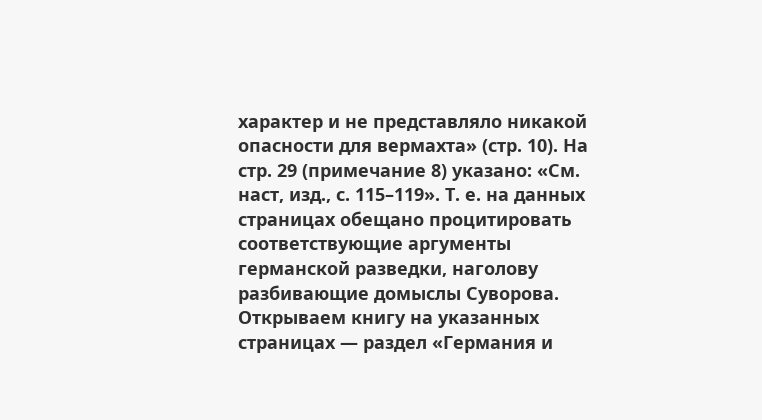характер и не представляло никакой опасности для вермахта» (стр. 10). На стр. 29 (примечание 8) указано: «См. наст, изд., с. 115–119». Т. е. на данных страницах обещано процитировать соответствующие аргументы германской разведки, наголову разбивающие домыслы Суворова. Открываем книгу на указанных страницах — раздел «Германия и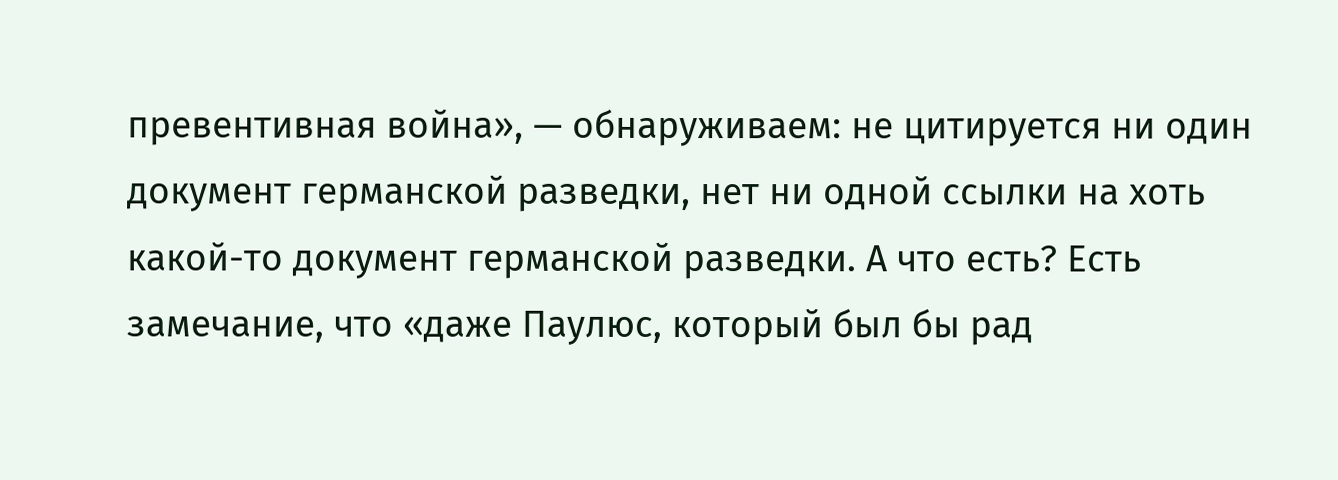превентивная война», — обнаруживаем: не цитируется ни один документ германской разведки, нет ни одной ссылки на хоть какой-то документ германской разведки. А что есть? Есть замечание, что «даже Паулюс, который был бы рад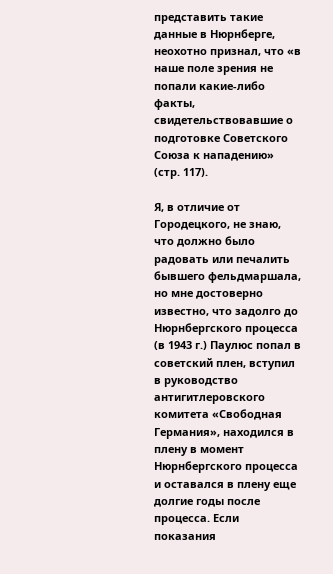представить такие данные в Нюрнберге, неохотно признал, что «в наше поле зрения не попали какие-либо факты, свидетельствовавшие о подготовке Советского Союза к нападению» (стр. 117).

Я, в отличие от Городецкого, не знаю, что должно было радовать или печалить бывшего фельдмаршала, но мне достоверно известно, что задолго до Нюрнбергского процесса (в 1943 г.) Паулюс попал в советский плен, вступил в руководство антигитлеровского комитета «Свободная Германия», находился в плену в момент Нюрнбергского процесса и оставался в плену еще долгие годы после процесса. Если показания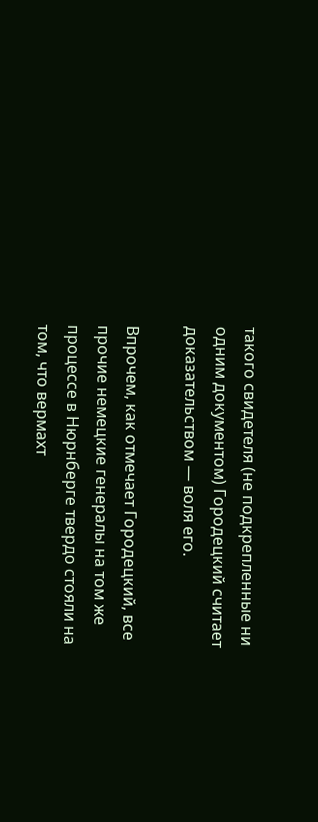такого свидетеля (не подкрепленные ни одним документом) Городецкий считает доказательством — воля его.

Впрочем, как отмечает Городецкий, все прочие немецкие генералы на том же процессе в Нюрнберге твердо стояли на том, что вермахт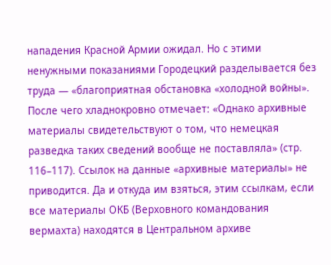нападения Красной Армии ожидал. Но с этими ненужными показаниями Городецкий разделывается без труда — «благоприятная обстановка «холодной войны». После чего хладнокровно отмечает: «Однако архивные материалы свидетельствуют о том, что немецкая разведка таких сведений вообще не поставляла» (стр. 116–117). Ссылок на данные «архивные материалы» не приводится. Да и откуда им взяться, этим ссылкам, если все материалы ОКБ (Верховного командования вермахта) находятся в Центральном архиве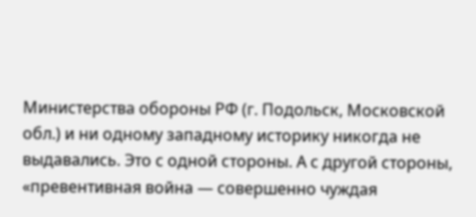Министерства обороны РФ (г. Подольск, Московской обл.) и ни одному западному историку никогда не выдавались. Это с одной стороны. А с другой стороны, «превентивная война — совершенно чуждая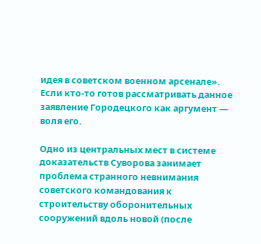идея в советском военном арсенале». Если кто-то готов рассматривать данное заявление Городецкого как аргумент — воля его.

Одно из центральных мест в системе доказательств Суворова занимает проблема странного невнимания советского командования к строительству оборонительных сооружений вдоль новой (после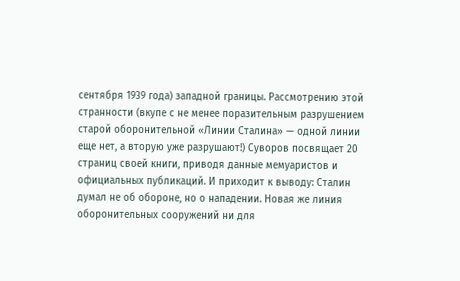сентября 1939 года) западной границы. Рассмотрению этой странности (вкупе с не менее поразительным разрушением старой оборонительной «Линии Сталина» — одной линии еще нет, а вторую уже разрушают!) Суворов посвящает 20 страниц своей книги, приводя данные мемуаристов и официальных публикаций. И приходит к выводу: Сталин думал не об обороне, но о нападении. Новая же линия оборонительных сооружений ни для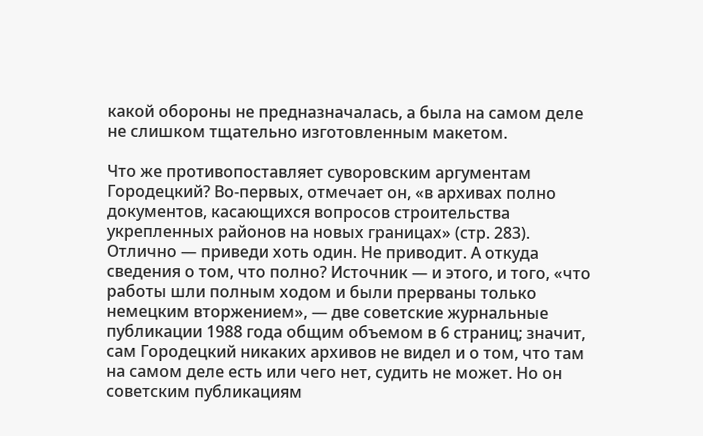какой обороны не предназначалась, а была на самом деле не слишком тщательно изготовленным макетом.

Что же противопоставляет суворовским аргументам Городецкий? Во-первых, отмечает он, «в архивах полно документов, касающихся вопросов строительства укрепленных районов на новых границах» (стр. 283). Отлично — приведи хоть один. Не приводит. А откуда сведения о том, что полно? Источник — и этого, и того, «что работы шли полным ходом и были прерваны только немецким вторжением», — две советские журнальные публикации 1988 года общим объемом в 6 страниц; значит, сам Городецкий никаких архивов не видел и о том, что там на самом деле есть или чего нет, судить не может. Но он советским публикациям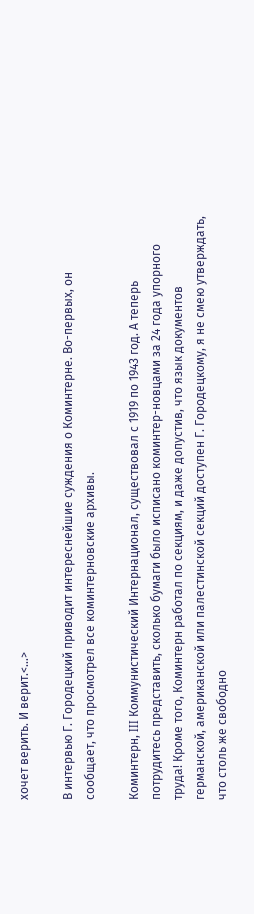хочет верить. И верит.<…>

В интервью Г. Городецкий приводит интереснейшие суждения о Коминтерне. Во-первых, он сообщает, что просмотрел все коминтерновские архивы.

Коминтерн, III Коммунистический Интернационал, существовал с 1919 по 1943 год. А теперь потрудитесь представить, сколько бумаги было исписано коминтер-новцами за 24 года упорного труда! Кроме того, Коминтерн работал по секциям, и даже допустив, что язык документов германской, американской или палестинской секций доступен Г. Городецкому, я не смею утверждать, что столь же свободно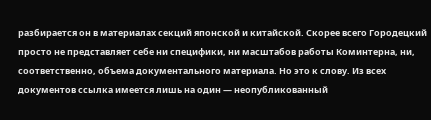разбирается он в материалах секций японской и китайской. Скорее всего Городецкий просто не представляет себе ни специфики, ни масштабов работы Коминтерна, ни, соответственно, объема документального материала. Но это к слову. Из всех документов ссылка имеется лишь на один — неопубликованный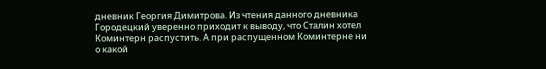дневник Георгия Димитрова. Из чтения данного дневника Городецкий уверенно приходит к выводу, что Сталин хотел Коминтерн распустить. А при распущенном Коминтерне ни о какой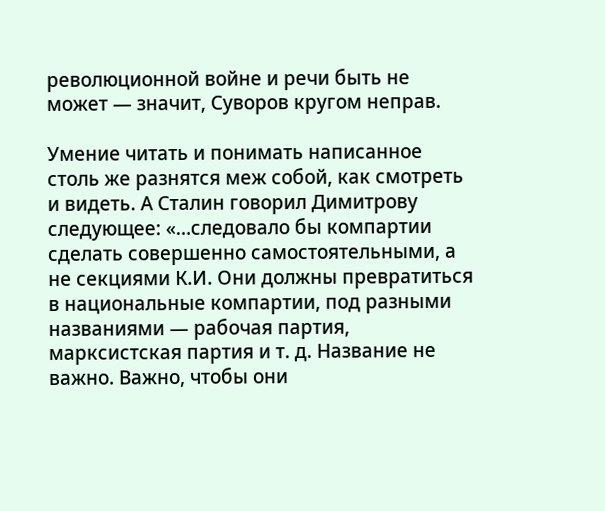революционной войне и речи быть не может — значит, Суворов кругом неправ.

Умение читать и понимать написанное столь же разнятся меж собой, как смотреть и видеть. А Сталин говорил Димитрову следующее: «…следовало бы компартии сделать совершенно самостоятельными, а не секциями К.И. Они должны превратиться в национальные компартии, под разными названиями — рабочая партия, марксистская партия и т. д. Название не важно. Важно, чтобы они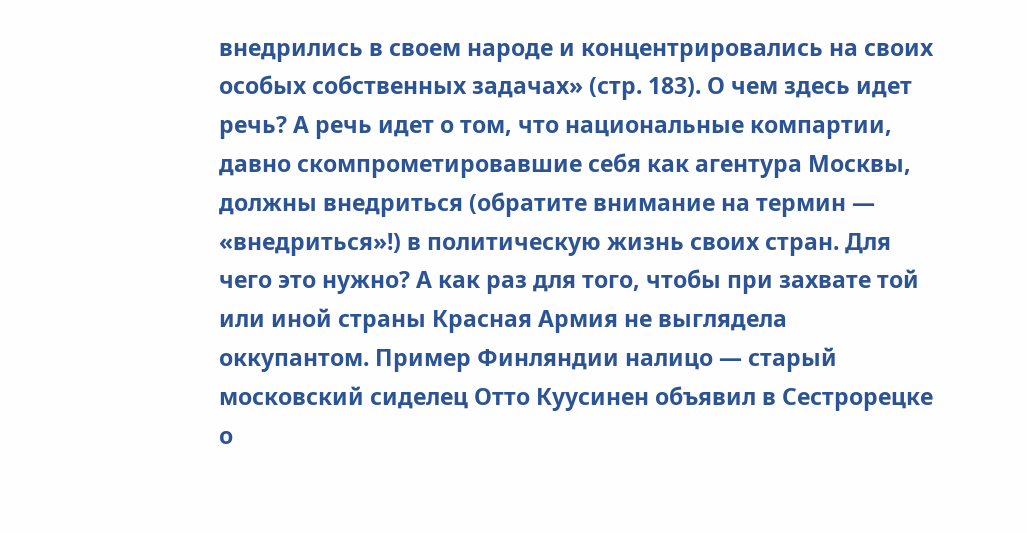внедрились в своем народе и концентрировались на своих особых собственных задачах» (стр. 183). О чем здесь идет речь? А речь идет о том, что национальные компартии, давно скомпрометировавшие себя как агентура Москвы, должны внедриться (обратите внимание на термин — «внедриться»!) в политическую жизнь своих стран. Для чего это нужно? А как раз для того, чтобы при захвате той или иной страны Красная Армия не выглядела оккупантом. Пример Финляндии налицо — старый московский сиделец Отто Куусинен объявил в Сестрорецке о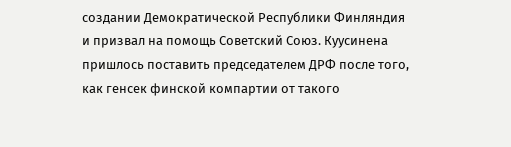создании Демократической Республики Финляндия и призвал на помощь Советский Союз. Куусинена пришлось поставить председателем ДРФ после того, как генсек финской компартии от такого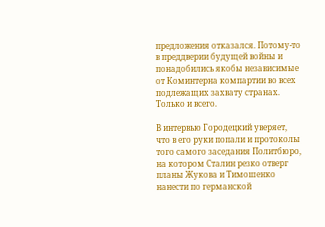предложения отказался. Потому-то в преддверии будущей войны и понадобились якобы независимые от Коминтерна компартии во всех подлежащих захвату странах. Только и всего.

В интервью Городецкий уверяет, что в его руки попали и протоколы того самого заседания Политбюро, на котором Сталин резко отверг планы Жукова и Тимошенко нанести по германской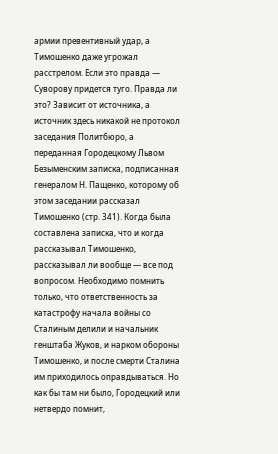армии превентивный удар, а Тимошенко даже угрожал расстрелом. Если это правда — Суворову придется туго. Правда ли это? Зависит от источника, а источник здесь никакой не протокол заседания Политбюро, а переданная Городецкому Львом Безыменским записка, подписанная генералом Н. Пащенко, которому об этом заседании рассказал Тимошенко (стр. 341). Когда была составлена записка, что и когда рассказывал Тимошенко, рассказывал ли вообще — все под вопросом. Необходимо помнить только, что ответственность за катастрофу начала войны со Сталиным делили и начальник генштаба Жуков, и нарком обороны Тимошенко, и после смерти Сталина им приходилось оправдываться. Но как бы там ни было, Городецкий или нетвердо помнит,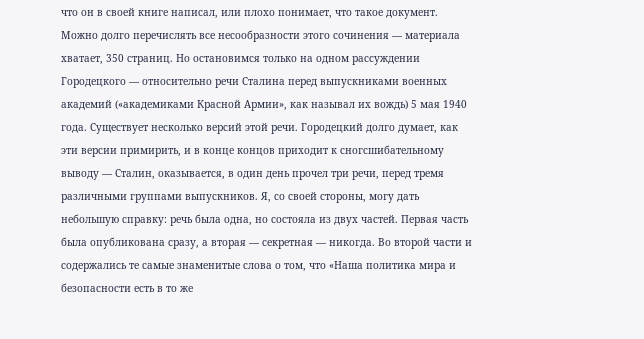что он в своей книге написал, или плохо понимает, что такое документ. Можно долго перечислять все несообразности этого сочинения — материала хватает, 350 страниц. Но остановимся только на одном рассуждении Городецкого — относительно речи Сталина перед выпускниками военных академий («академиками Красной Армии», как называл их вождь) 5 мая 1940 года. Существует несколько версий этой речи. Городецкий долго думает, как эти версии примирить, и в конце концов приходит к сногсшибательному выводу — Сталин, оказывается, в один день прочел три речи, перед тремя различными группами выпускников. Я, со своей стороны, могу дать небольшую справку: речь была одна, но состояла из двух частей. Первая часть была опубликована сразу, а вторая — секретная — никогда. Во второй части и содержались те самые знаменитые слова о том, что «Наша политика мира и безопасности есть в то же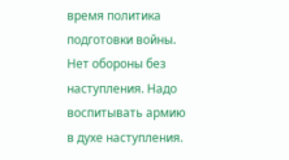время политика подготовки войны. Нет обороны без наступления. Надо воспитывать армию в духе наступления.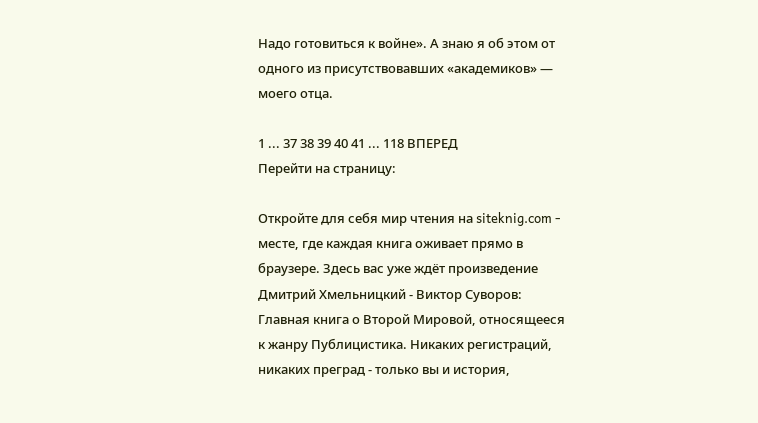Надо готовиться к войне». А знаю я об этом от одного из присутствовавших «академиков» — моего отца.

1 ... 37 38 39 40 41 ... 118 ВПЕРЕД
Перейти на страницу:

Откройте для себя мир чтения на siteknig.com - месте, где каждая книга оживает прямо в браузере. Здесь вас уже ждёт произведение Дмитрий Хмельницкий - Виктор Суворов: Главная книга о Второй Мировой, относящееся к жанру Публицистика. Никаких регистраций, никаких преград - только вы и история,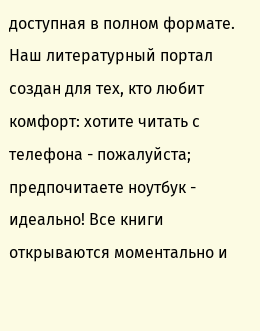доступная в полном формате. Наш литературный портал создан для тех, кто любит комфорт: хотите читать с телефона - пожалуйста; предпочитаете ноутбук - идеально! Все книги открываются моментально и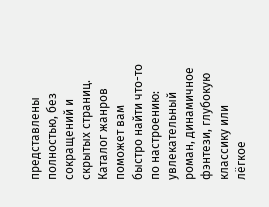представлены полностью, без сокращений и скрытых страниц. Каталог жанров поможет вам быстро найти что-то по настроению: увлекательный роман, динамичное фэнтези, глубокую классику или лёгкое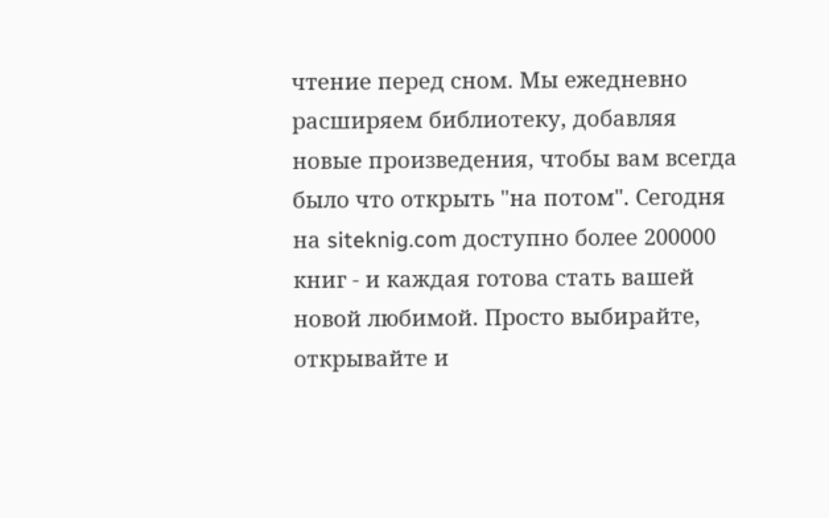чтение перед сном. Мы ежедневно расширяем библиотеку, добавляя новые произведения, чтобы вам всегда было что открыть "на потом". Сегодня на siteknig.com доступно более 200000 книг - и каждая готова стать вашей новой любимой. Просто выбирайте, открывайте и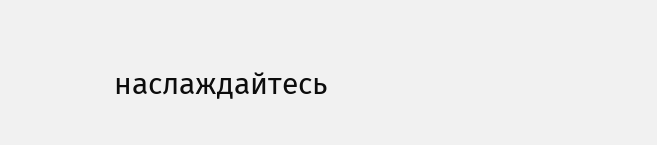наслаждайтесь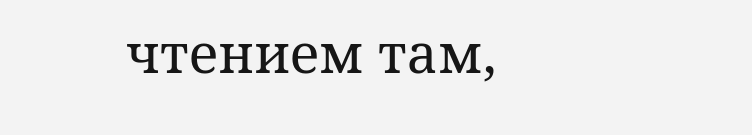чтением там,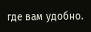где вам удобно.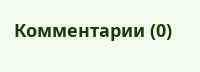Комментарии (0)